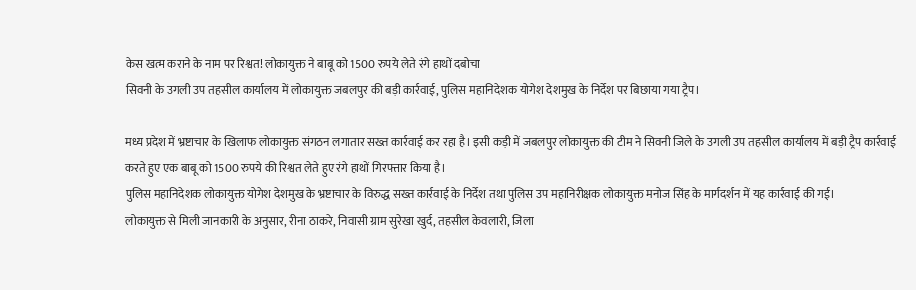केस खत्म कराने के नाम पर रिश्वत! लोकायुक्त ने बाबू को 1500 रुपये लेते रंगे हाथों दबोचा
सिवनी के उगली उप तहसील कार्यालय में लोकायुक्त जबलपुर की बड़ी कार्रवाई, पुलिस महानिदेशक योगेश देशमुख के निर्देश पर बिछाया गया ट्रैप।

मध्य प्रदेश में भ्रष्टाचार के खिलाफ लोकायुक्त संगठन लगातार सख्त कार्रवाई कर रहा है। इसी कड़ी में जबलपुर लोकायुक्त की टीम ने सिवनी जिले के उगली उप तहसील कार्यालय में बड़ी ट्रैप कार्रवाई करते हुए एक बाबू को 1500 रुपये की रिश्वत लेते हुए रंगे हाथों गिरफ्तार किया है।
पुलिस महानिदेशक लोकायुक्त योगेश देशमुख के भ्रष्टाचार के विरुद्ध सख्त कार्रवाई के निर्देश तथा पुलिस उप महानिरीक्षक लोकायुक्त मनोज सिंह के मार्गदर्शन में यह कार्रवाई की गई।
लोकायुक्त से मिली जानकारी के अनुसार, रीना ठाकरे, निवासी ग्राम सुरेखा खुर्द, तहसील केवलारी, जिला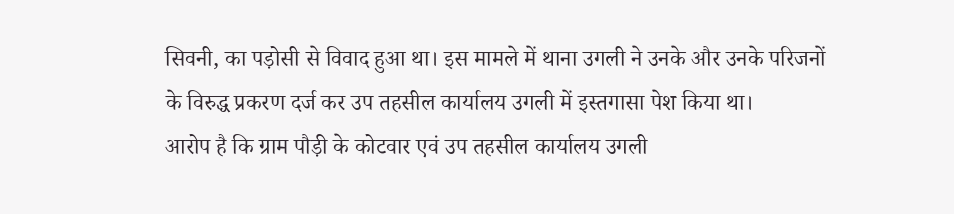सिवनी, का पड़ोसी से विवाद हुआ था। इस मामले में थाना उगली ने उनके और उनके परिजनों के विरुद्ध प्रकरण दर्ज कर उप तहसील कार्यालय उगली में इस्तगासा पेश किया था।
आरोप है कि ग्राम पौड़ी के कोटवार एवं उप तहसील कार्यालय उगली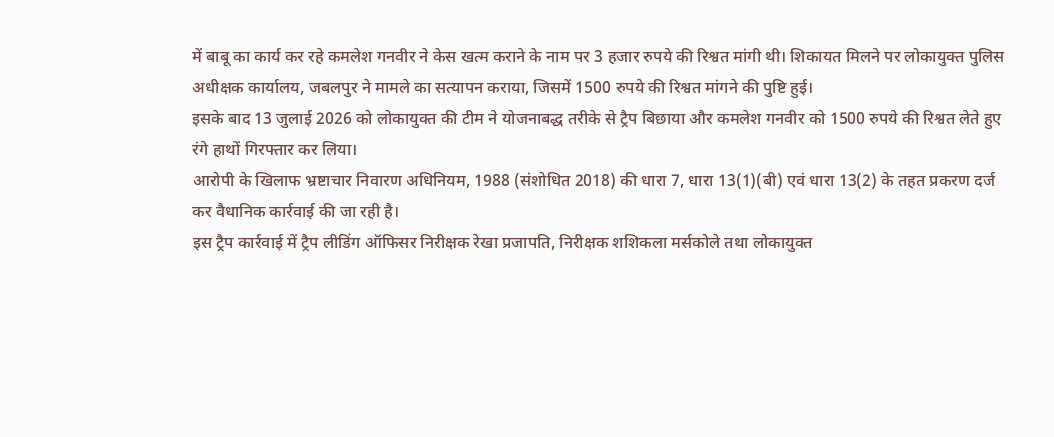में बाबू का कार्य कर रहे कमलेश गनवीर ने केस खत्म कराने के नाम पर 3 हजार रुपये की रिश्वत मांगी थी। शिकायत मिलने पर लोकायुक्त पुलिस अधीक्षक कार्यालय, जबलपुर ने मामले का सत्यापन कराया, जिसमें 1500 रुपये की रिश्वत मांगने की पुष्टि हुई।
इसके बाद 13 जुलाई 2026 को लोकायुक्त की टीम ने योजनाबद्ध तरीके से ट्रैप बिछाया और कमलेश गनवीर को 1500 रुपये की रिश्वत लेते हुए रंगे हाथों गिरफ्तार कर लिया।
आरोपी के खिलाफ भ्रष्टाचार निवारण अधिनियम, 1988 (संशोधित 2018) की धारा 7, धारा 13(1)(बी) एवं धारा 13(2) के तहत प्रकरण दर्ज कर वैधानिक कार्रवाई की जा रही है।
इस ट्रैप कार्रवाई में ट्रैप लीडिंग ऑफिसर निरीक्षक रेखा प्रजापति, निरीक्षक शशिकला मर्सकोले तथा लोकायुक्त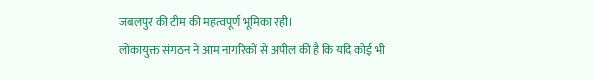जबलपुर की टीम की महत्वपूर्ण भूमिका रही।
लोकायुक्त संगठन ने आम नागरिकों से अपील की है कि यदि कोई भी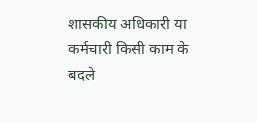शासकीय अधिकारी या कर्मचारी किसी काम के बदले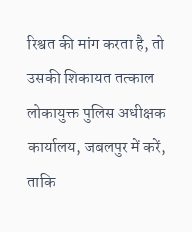रिश्वत की मांग करता है, तो उसकी शिकायत तत्काल लोकायुक्त पुलिस अधीक्षक कार्यालय, जबलपुर में करें, ताकि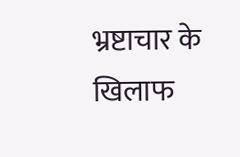भ्रष्टाचार के खिलाफ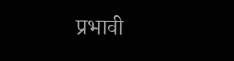प्रभावी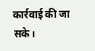कार्रवाई की जा सके।